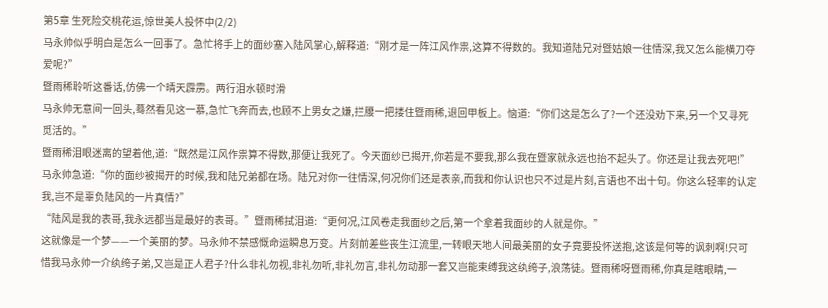第5章 生死险交桃花运,惊世美人投怀中(2/2)
马永帅似乎明白是怎么一回事了。急忙将手上的面纱塞入陆风掌心,解释道:“刚才是一阵江风作祟,这算不得数的。我知道陆兄对暨姑娘一往情深,我又怎么能横刀夺爱呢?”
暨雨稀聆听这番话,仿佛一个晴天霹雳。两行泪水顿时滑
马永帅无意间一回头,蓦然看见这一慕,急忙飞奔而去,也顾不上男女之嫌,拦腰一把搂住暨雨稀,退回甲板上。恼道:“你们这是怎么了?一个还没劝下来,另一个又寻死觅活的。”
暨雨稀泪眼迷离的望着他,道:“既然是江风作祟算不得数,那便让我死了。今天面纱已揭开,你若是不要我,那么我在暨家就永远也抬不起头了。你还是让我去死吧!”
马永帅急道:“你的面纱被揭开的时候,我和陆兄弟都在场。陆兄对你一往情深,何况你们还是表亲,而我和你认识也只不过是片刻,言语也不出十句。你这么轻率的认定我,岂不是辜负陆风的一片真情?”
“陆风是我的表哥,我永远都当是最好的表哥。”暨雨稀拭泪道:“更何况,江风卷走我面纱之后,第一个拿着我面纱的人就是你。”
这就像是一个梦——一个美丽的梦。马永帅不禁感慨命运瞬息万变。片刻前差些丧生江流里,一转眼天地人间最美丽的女子竟要投怀送抱,这该是何等的讽刺啊!只可惜我马永帅一介纨绔子弟,又岂是正人君子?什么非礼勿视,非礼勿听,非礼勿言,非礼勿动那一套又岂能束缚我这纨绔子,浪荡徒。暨雨稀呀暨雨稀,你真是瞎眼睛,一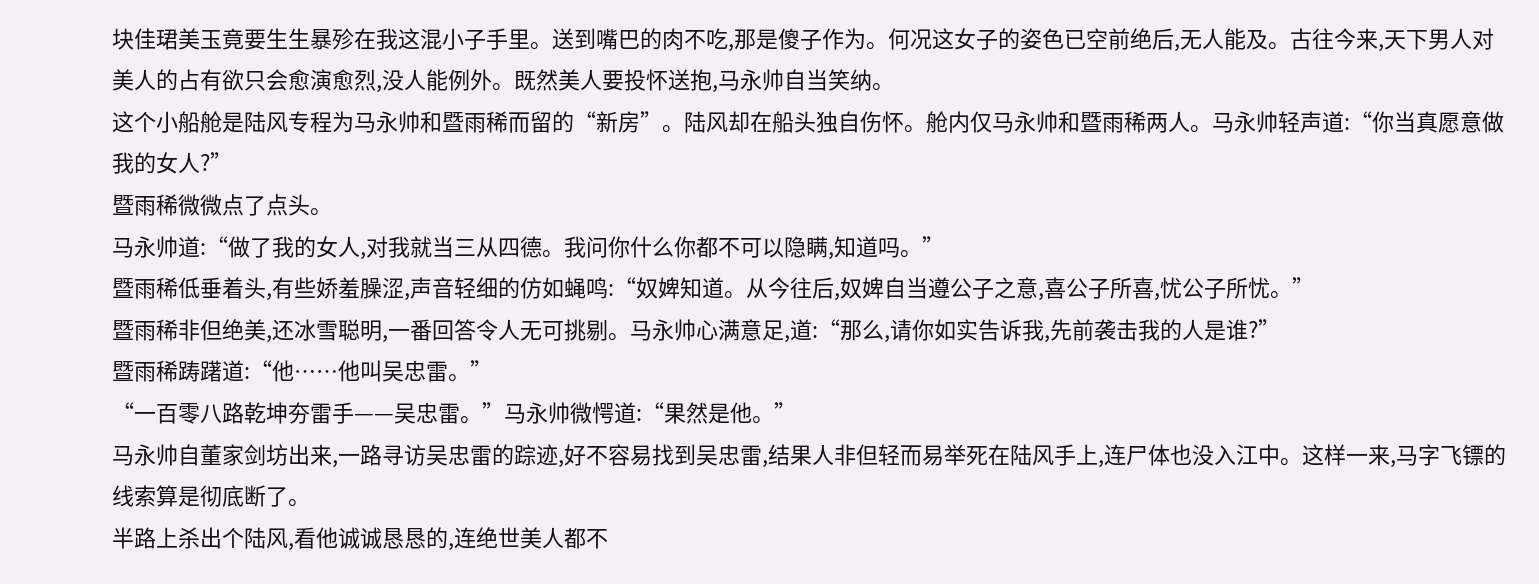块佳珺美玉竟要生生暴殄在我这混小子手里。送到嘴巴的肉不吃,那是傻子作为。何况这女子的姿色已空前绝后,无人能及。古往今来,天下男人对美人的占有欲只会愈演愈烈,没人能例外。既然美人要投怀送抱,马永帅自当笑纳。
这个小船舱是陆风专程为马永帅和暨雨稀而留的“新房”。陆风却在船头独自伤怀。舱内仅马永帅和暨雨稀两人。马永帅轻声道:“你当真愿意做我的女人?”
暨雨稀微微点了点头。
马永帅道:“做了我的女人,对我就当三从四德。我问你什么你都不可以隐瞒,知道吗。”
暨雨稀低垂着头,有些娇羞臊涩,声音轻细的仿如蝇鸣:“奴婢知道。从今往后,奴婢自当遵公子之意,喜公子所喜,忧公子所忧。”
暨雨稀非但绝美,还冰雪聪明,一番回答令人无可挑剔。马永帅心满意足,道:“那么,请你如实告诉我,先前袭击我的人是谁?”
暨雨稀踌躇道:“他……他叫吴忠雷。”
“一百零八路乾坤夯雷手——吴忠雷。”马永帅微愕道:“果然是他。”
马永帅自董家剑坊出来,一路寻访吴忠雷的踪迹,好不容易找到吴忠雷,结果人非但轻而易举死在陆风手上,连尸体也没入江中。这样一来,马字飞镖的线索算是彻底断了。
半路上杀出个陆风,看他诚诚恳恳的,连绝世美人都不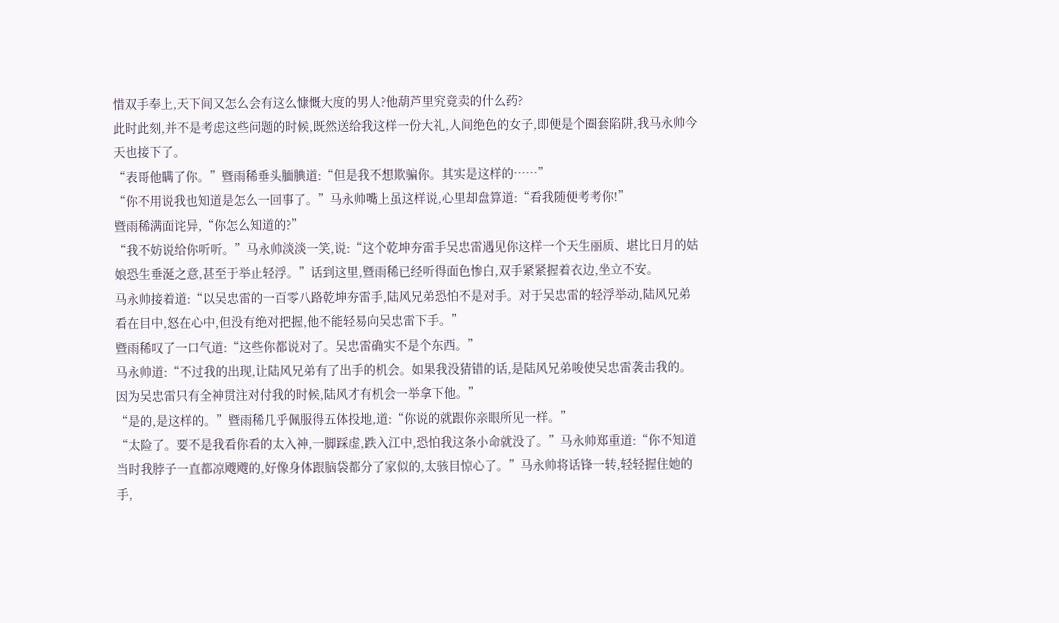惜双手奉上,天下间又怎么会有这么慷慨大度的男人?他葫芦里究竟卖的什么药?
此时此刻,并不是考虑这些问题的时候,既然送给我这样一份大礼,人间绝色的女子,即便是个圈套陷阱,我马永帅今天也接下了。
“表哥他瞒了你。”暨雨稀垂头腼腆道:“但是我不想欺骗你。其实是这样的……”
“你不用说我也知道是怎么一回事了。”马永帅嘴上虽这样说,心里却盘算道:“看我随便考考你!”
暨雨稀满面诧异,“你怎么知道的?”
“我不妨说给你听听。”马永帅淡淡一笑,说:“这个乾坤夯雷手吴忠雷遇见你这样一个天生丽质、堪比日月的姑娘恐生垂涎之意,甚至于举止轻浮。”话到这里,暨雨稀已经听得面色惨白,双手紧紧握着衣边,坐立不安。
马永帅接着道:“以吴忠雷的一百零八路乾坤夯雷手,陆风兄弟恐怕不是对手。对于吴忠雷的轻浮举动,陆风兄弟看在目中,怒在心中,但没有绝对把握,他不能轻易向吴忠雷下手。”
暨雨稀叹了一口气道:“这些你都说对了。吴忠雷确实不是个东西。”
马永帅道:“不过我的出现,让陆风兄弟有了出手的机会。如果我没猜错的话,是陆风兄弟唆使吴忠雷袭击我的。因为吴忠雷只有全神贯注对付我的时候,陆风才有机会一举拿下他。”
“是的,是这样的。”暨雨稀几乎佩服得五体投地,道:“你说的就跟你亲眼所见一样。”
“太险了。要不是我看你看的太入神,一脚踩虚,跌入江中,恐怕我这条小命就没了。”马永帅郑重道:“你不知道当时我脖子一直都凉飕飕的,好像身体跟脑袋都分了家似的,太骇目惊心了。”马永帅将话锋一转,轻轻握住她的手,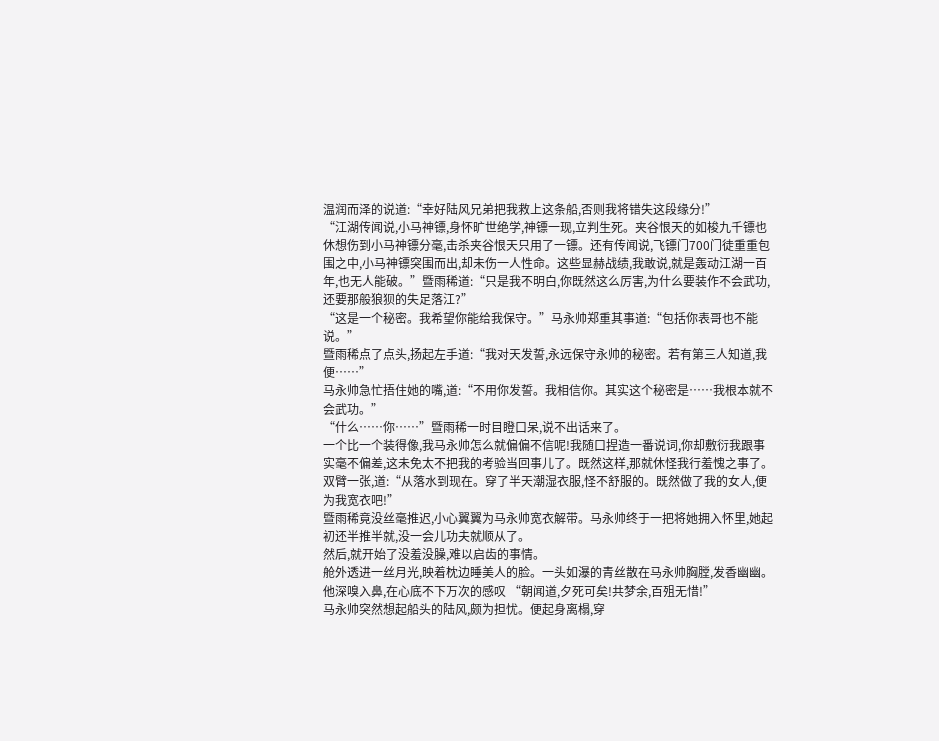温润而泽的说道:“幸好陆风兄弟把我救上这条船,否则我将错失这段缘分!”
“江湖传闻说,小马神镖,身怀旷世绝学,神镖一现,立判生死。夹谷恨天的如梭九千镖也休想伤到小马神镖分毫,击杀夹谷恨天只用了一镖。还有传闻说,飞镖门700门徒重重包围之中,小马神镖突围而出,却未伤一人性命。这些显赫战绩,我敢说,就是轰动江湖一百年,也无人能破。”暨雨稀道:“只是我不明白,你既然这么厉害,为什么要装作不会武功,还要那般狼狈的失足落江?”
“这是一个秘密。我希望你能给我保守。”马永帅郑重其事道:“包括你表哥也不能说。”
暨雨稀点了点头,扬起左手道:“我对天发誓,永远保守永帅的秘密。若有第三人知道,我便……”
马永帅急忙捂住她的嘴,道:“不用你发誓。我相信你。其实这个秘密是……我根本就不会武功。”
“什么……你……”暨雨稀一时目瞪口呆,说不出话来了。
一个比一个装得像,我马永帅怎么就偏偏不信呢!我随口捏造一番说词,你却敷衍我跟事实毫不偏差,这未免太不把我的考验当回事儿了。既然这样,那就休怪我行羞愧之事了。
双臂一张,道:“从落水到现在。穿了半天潮湿衣服,怪不舒服的。既然做了我的女人,便为我宽衣吧!”
暨雨稀竟没丝毫推迟,小心翼翼为马永帅宽衣解带。马永帅终于一把将她拥入怀里,她起初还半推半就,没一会儿功夫就顺从了。
然后,就开始了没羞没臊,难以启齿的事情。
舱外透进一丝月光,映着枕边睡美人的脸。一头如瀑的青丝散在马永帅胸膛,发香幽幽。他深嗅入鼻,在心底不下万次的感叹 “朝闻道,夕死可矣!共梦余,百殂无惜!”
马永帅突然想起船头的陆风,颇为担忧。便起身离榻,穿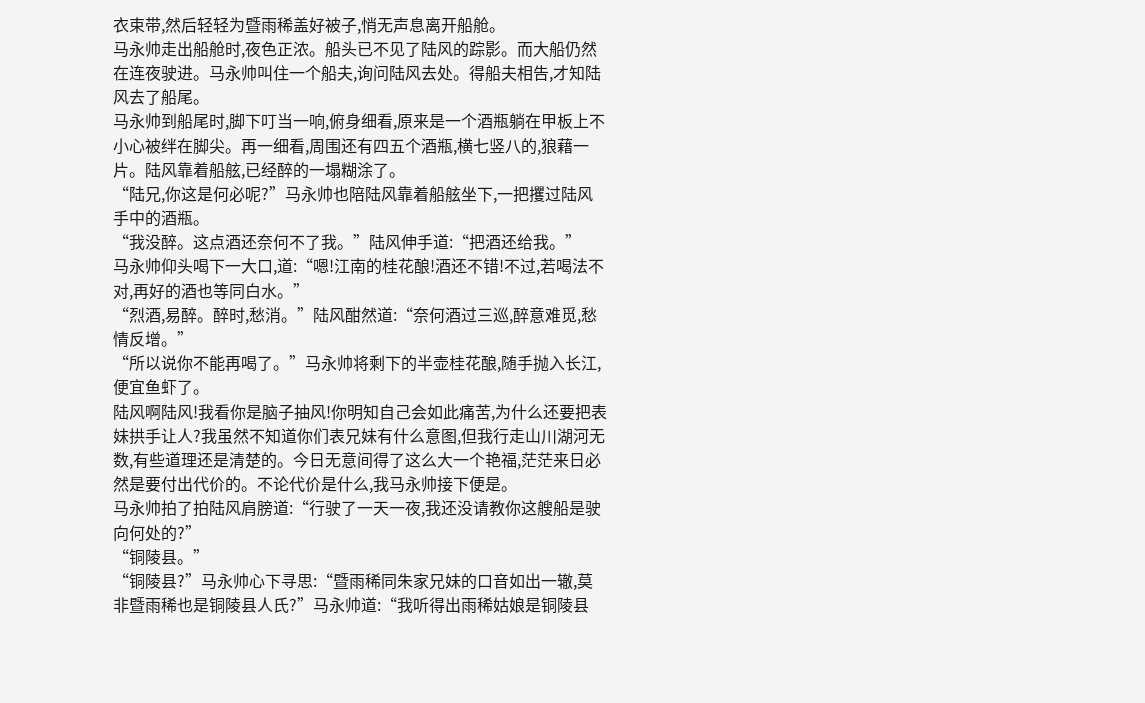衣束带,然后轻轻为暨雨稀盖好被子,悄无声息离开船舱。
马永帅走出船舱时,夜色正浓。船头已不见了陆风的踪影。而大船仍然在连夜驶进。马永帅叫住一个船夫,询问陆风去处。得船夫相告,才知陆风去了船尾。
马永帅到船尾时,脚下叮当一响,俯身细看,原来是一个酒瓶躺在甲板上不小心被绊在脚尖。再一细看,周围还有四五个酒瓶,横七竖八的,狼藉一片。陆风靠着船舷,已经醉的一塌糊涂了。
“陆兄,你这是何必呢?”马永帅也陪陆风靠着船舷坐下,一把攫过陆风手中的酒瓶。
“我没醉。这点酒还奈何不了我。”陆风伸手道:“把酒还给我。”
马永帅仰头喝下一大口,道:“嗯!江南的桂花酿!酒还不错!不过,若喝法不对,再好的酒也等同白水。”
“烈酒,易醉。醉时,愁消。”陆风酣然道:“奈何酒过三巡,醉意难觅,愁情反增。”
“所以说你不能再喝了。”马永帅将剩下的半壶桂花酿,随手抛入长江,便宜鱼虾了。
陆风啊陆风!我看你是脑子抽风!你明知自己会如此痛苦,为什么还要把表妹拱手让人?我虽然不知道你们表兄妹有什么意图,但我行走山川湖河无数,有些道理还是清楚的。今日无意间得了这么大一个艳福,茫茫来日必然是要付出代价的。不论代价是什么,我马永帅接下便是。
马永帅拍了拍陆风肩膀道:“行驶了一天一夜,我还没请教你这艘船是驶向何处的?”
“铜陵县。”
“铜陵县?”马永帅心下寻思:“暨雨稀同朱家兄妹的口音如出一辙,莫非暨雨稀也是铜陵县人氏?”马永帅道:“我听得出雨稀姑娘是铜陵县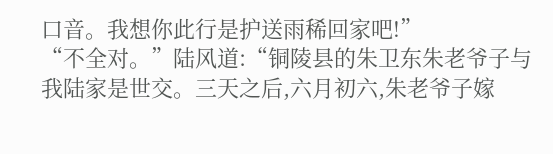口音。我想你此行是护送雨稀回家吧!”
“不全对。”陆风道:“铜陵县的朱卫东朱老爷子与我陆家是世交。三天之后,六月初六,朱老爷子嫁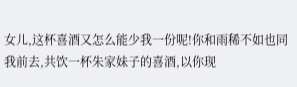女儿,这杯喜酒又怎么能少我一份呢!你和雨稀不如也同我前去,共饮一杯朱家妹子的喜酒,以你现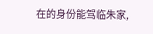在的身份能驾临朱家,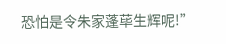恐怕是令朱家蓬荜生辉呢!”